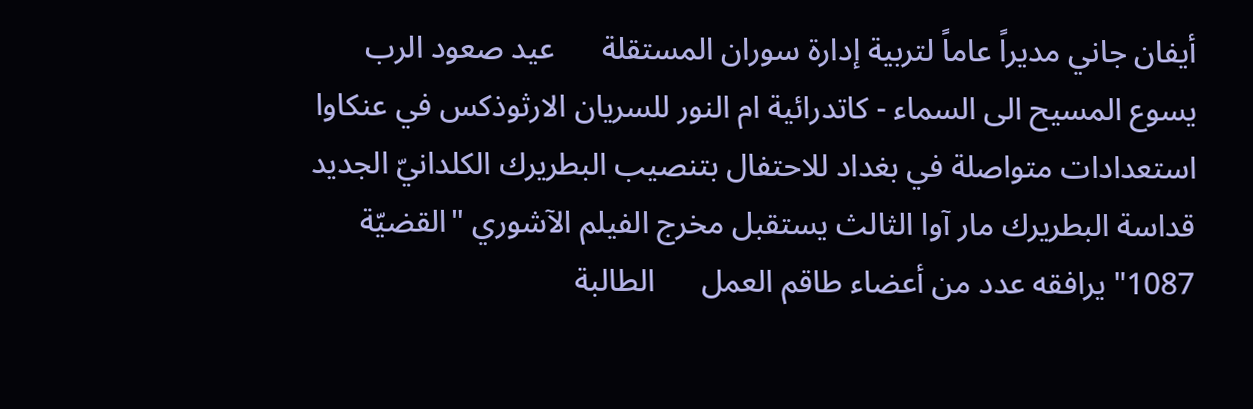أيفان جاني مديراً عاماً لتربية إدارة سوران المستقلة      عيد صعود الرب يسوع المسيح الى السماء - كاتدرائية ام النور للسريان الارثوذكس في عنكاوا      استعدادات متواصلة في بغداد للاحتفال بتنصيب البطريرك الكلدانيّ الجديد      قداسة البطريرك مار آوا الثالث يستقبل مخرج الفيلم الآشوري "القضيّة 1087" يرافقه عدد من أعضاء طاقم العمل      الطالبة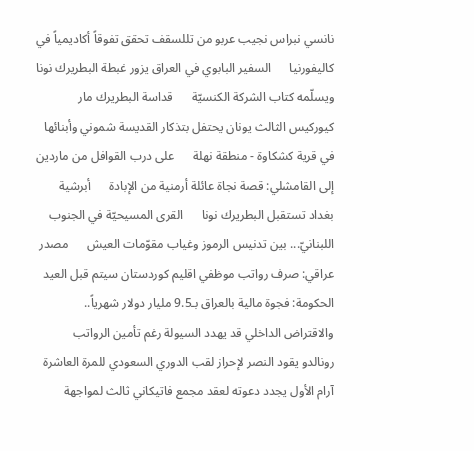نانسي نبراس نجيب عربو من تللسقف تحقق تفوقاً أكاديمياً في كاليفورنيا      السفير البابوي في العراق يزور غبطة البطريرك نونا ويسلّمه كتاب الشركة الكنسيّة      قداسة البطريرك مار كيوركيس الثالث يونان يحتفل بتذكار القديسة شموني وأبنائها في قرية كشكاوة - منطقة نهلة      على درب القوافل من ماردين إلى القامشلي: قصة نجاة عائلة أرمنية من الإبادة      أبرشية بغداد تستقبل البطريرك نونا      القرى المسيحيّة في الجنوب اللبنانيّ... بين تدنيس الرموز وغياب مقوّمات العيش      مصدر عراقي: صرف رواتب موظفي اقليم كوردستان سيتم قبل العيد      الحكومة: فجوة مالية بالعراق بـ9.5 مليار دولار شهرياً.. والاقتراض الداخلي قد يهدد السيولة رغم تأمين الرواتب      رونالدو يقود النصر لإحراز لقب الدوري السعودي للمرة العاشرة      آرام الأول يجدد دعوته لعقد مجمع فاتيكاني ثالث لمواجهة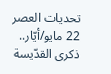تحديات العصر      22 مايو/أيّار.. ذكرى القدّيسة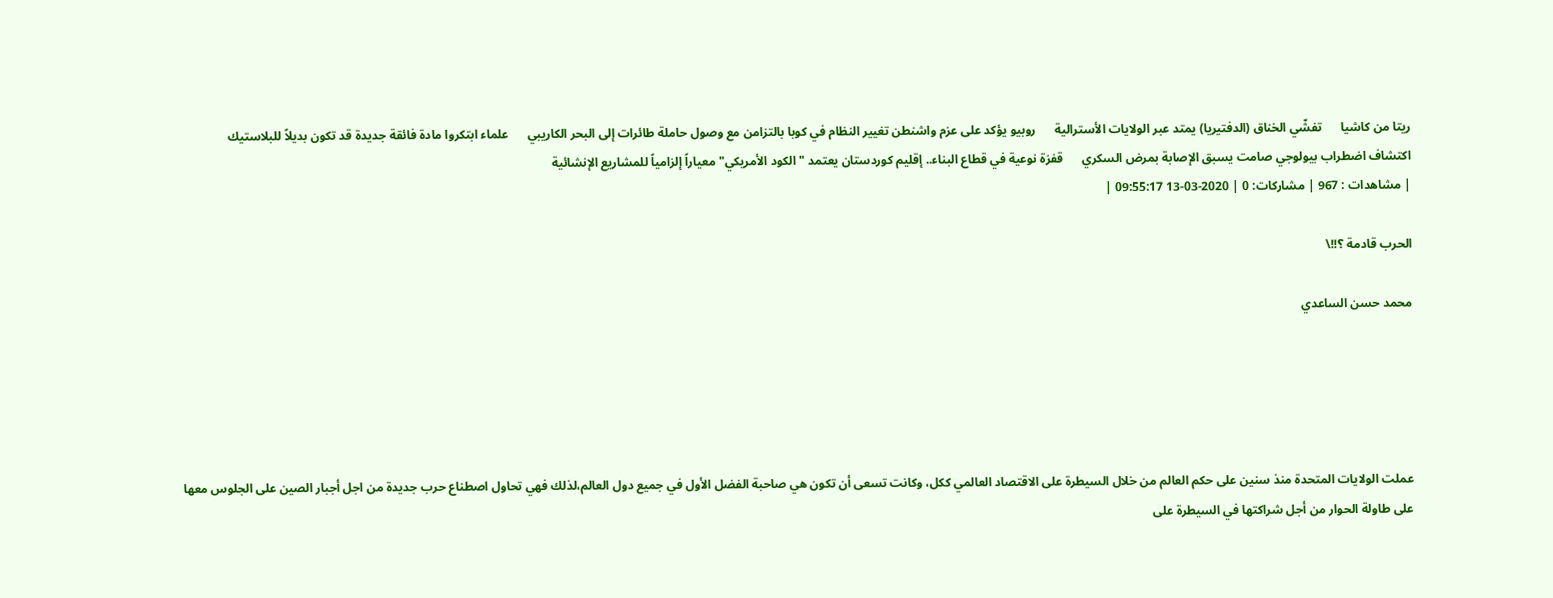ريتا من كاشيا      تفشّي الخناق (الدفتيريا) يمتد عبر الولايات الأسترالية      روبيو يؤكد على عزم واشنطن تغيير النظام في كوبا بالتزامن مع وصول حاملة طائرات إلى البحر الكاريبي      علماء ابتكروا مادة فائقة جديدة قد تكون بديلاً للبلاستيك      اكتشاف اضطراب بيولوجي صامت يسبق الإصابة بمرض السكري      قفزة نوعية في قطاع البناء.. إقليم كوردستان يعتمد "الكود الأمريكي" معياراً إلزامياً للمشاريع الإنشائية
| مشاهدات : 967 | مشاركات: 0 | 2020-03-13 09:55:17 |

الحرب قادمة ؟!!\

محمد حسن الساعدي





عملت الولايات المتحدة منذ سنين على حكم العالم من خلال السيطرة على الاقتصاد العالمي ككل، وكانت تسعى أن تكون هي صاحبة الفضل الأول في جميع دول العالم،لذلك فهي تحاول اصطناع حرب جديدة من اجل أجبار الصين على الجلوس معها على طاولة الحوار من أجل شراكتها في السيطرة على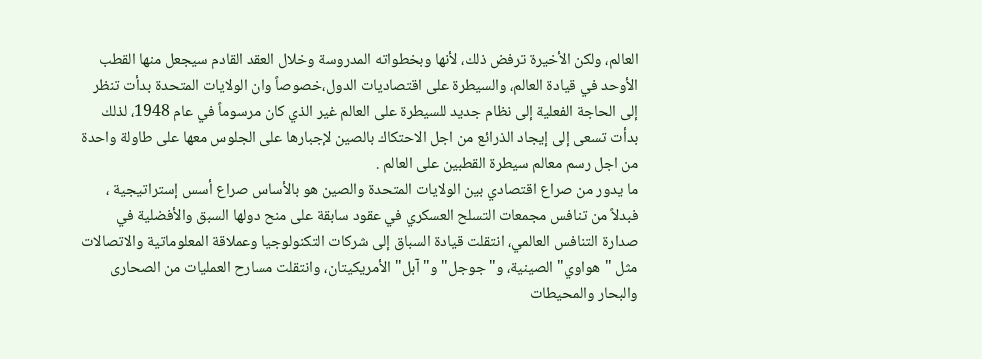العالم، ولكن الأخيرة ترفض ذلك، لأنها وبخطواته المدروسة وخلال العقد القادم سيجعل منها القطب الأوحد في قيادة العالم، والسيطرة على اقتصاديات الدول،خصوصاً وان الولايات المتحدة بدأت تنظر إلى الحاجة الفعلية إلى نظام جديد للسيطرة على العالم غير الذي كان مرسوماً في عام 1948، لذلك بدأت تسعى إلى إيجاد الذرائع من اجل الاحتكاك بالصين لإجبارها على الجلوس معها على طاولة واحدة من اجل رسم معالم سيطرة القطبين على العالم .
ما يدور من صراع اقتصادي بين الولايات المتحدة والصين هو بالأساس صراع أسس إستراتيجية ، فبدلاً من تنافس مجمعات التسلح العسكري في عقود سابقة على منح دولها السبق والأفضلية في صدارة التنافس العالمي، انتقلت قيادة السباق إلى شركات التكنولوجيا وعملاقة المعلوماتية والاتصالات مثل "هواوي" الصينية، و"جوجل" و"آبل" الأمريكيتان، وانتقلت مسارح العمليات من الصحارى والبحار والمحيطات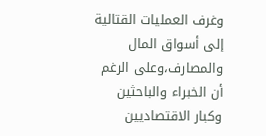وغرف العمليات القتالية إلى أسواق المال والمصارف،وعلى الرغم أن الخبراء والباحثين وكبار الاقتصاديين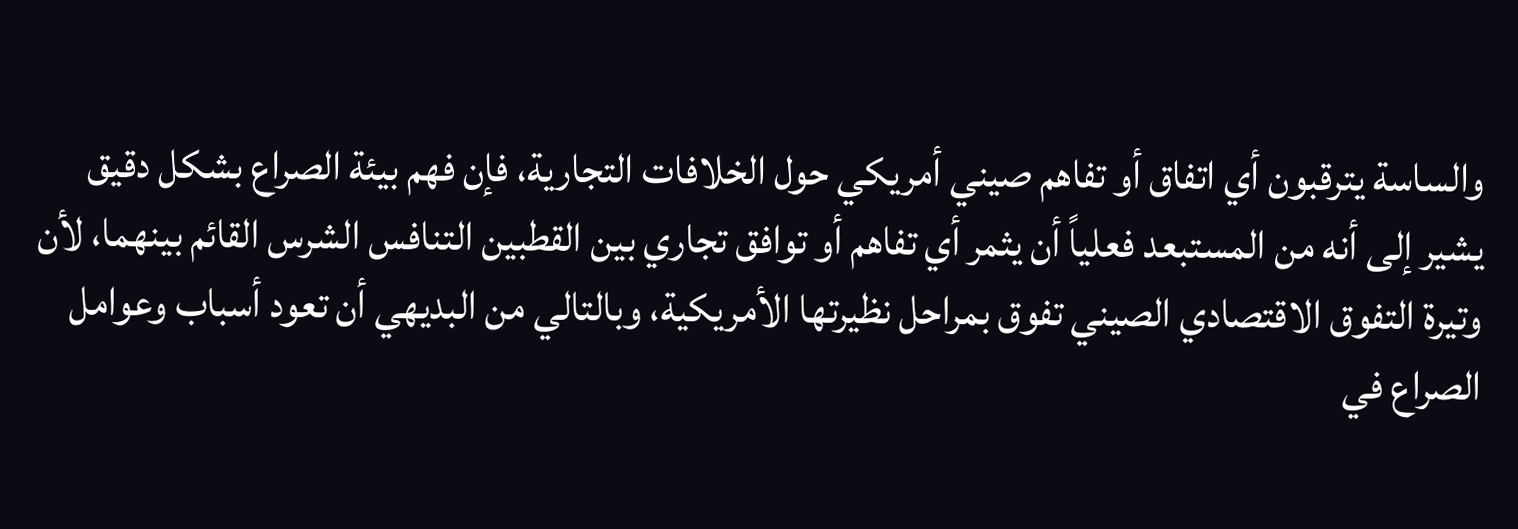والساسة يترقبون أي اتفاق أو تفاهم صيني أمريكي حول الخلافات التجارية، فإن فهم بيئة الصراع بشكل دقيق يشير إلى أنه من المستبعد فعلياً أن يثمر أي تفاهم أو توافق تجاري بين القطبين التنافس الشرس القائم بينهما، لأن وتيرة التفوق الاقتصادي الصيني تفوق بمراحل نظيرتها الأمريكية، وبالتالي من البديهي أن تعود أسباب وعوامل الصراع في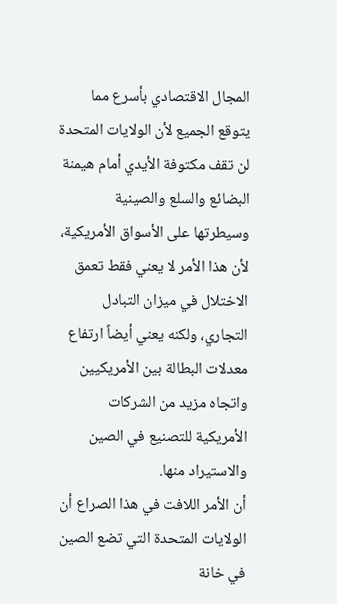المجال الاقتصادي بأسرع مما يتوقع الجميع لأن الولايات المتحدة لن تقف مكتوفة الأيدي أمام هيمنة البضائع والسلع والصينية وسيطرتها على الأسواق الأمريكية، لأن هذا الأمر لا يعني فقط تعمق الاختلال في ميزان التبادل التجاري، ولكنه يعني أيضاً ارتفاع معدلات البطالة بين الأمريكيين واتجاه مزيد من الشركات الأمريكية للتصنيع في الصين والاستيراد منها.
أن الأمر اللافت في هذا الصراع أن الولايات المتحدة التي تضع الصين في خانة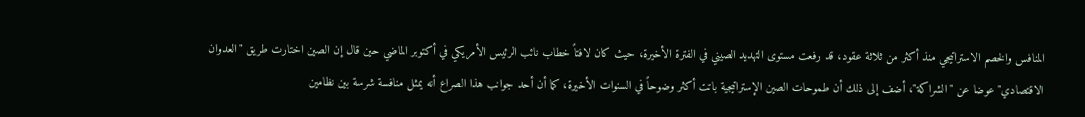المنافس والخصم الاستراتيجي منذ أكثر من ثلاثة عقود، قد رفعت مستوى التهديد الصيني في الفترة الأخيرة، حيث كان لافتاً خطاب نائب الرئيس الأمريكي في أكتوبر الماضي حين قال إن الصين اختارت طريق "العدوان الاقتصادي" عوضا عن "الشراكة"، أضف إلى ذلك أن طموحات الصين الإستراتيجية باتت أكثر وضوحاً في السنوات الأخيرة، كما أن أحد جوانب هذا الصراع أنه يمثل منافسة شرسة بين نظامين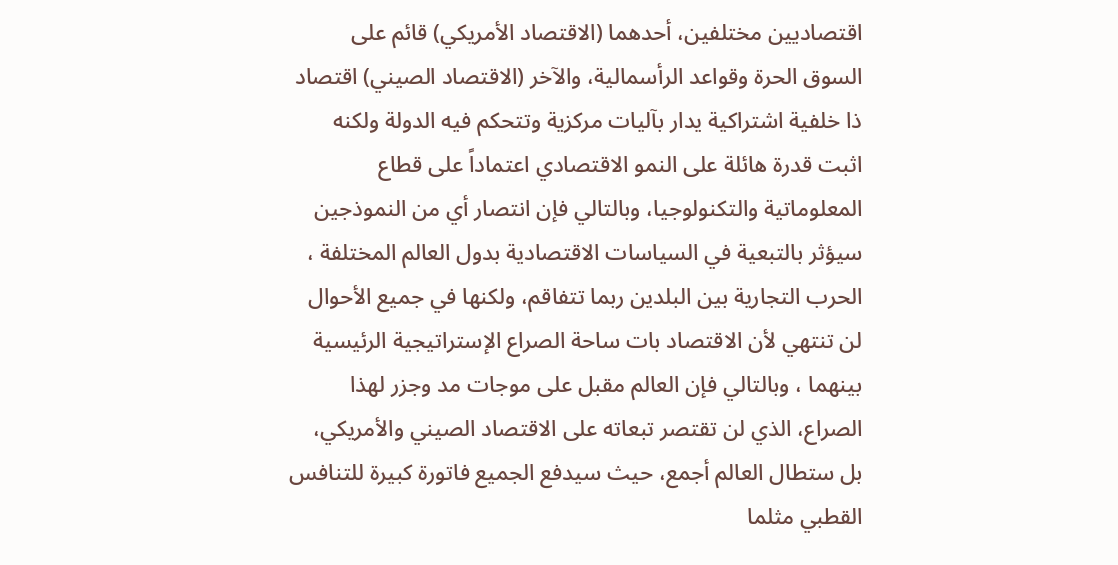اقتصاديين مختلفين، أحدهما (الاقتصاد الأمريكي) قائم على السوق الحرة وقواعد الرأسمالية، والآخر (الاقتصاد الصيني) اقتصاد ذا خلفية اشتراكية يدار بآليات مركزية وتتحكم فيه الدولة ولكنه اثبت قدرة هائلة على النمو الاقتصادي اعتماداً على قطاع المعلوماتية والتكنولوجيا، وبالتالي فإن انتصار أي من النموذجين سيؤثر بالتبعية في السياسات الاقتصادية بدول العالم المختلفة ، الحرب التجارية بين البلدين ربما تتفاقم، ولكنها في جميع الأحوال لن تنتهي لأن الاقتصاد بات ساحة الصراع الإستراتيجية الرئيسية بينهما ، وبالتالي فإن العالم مقبل على موجات مد وجزر لهذا الصراع، الذي لن تقتصر تبعاته على الاقتصاد الصيني والأمريكي، بل ستطال العالم أجمع، حيث سيدفع الجميع فاتورة كبيرة للتنافس القطبي مثلما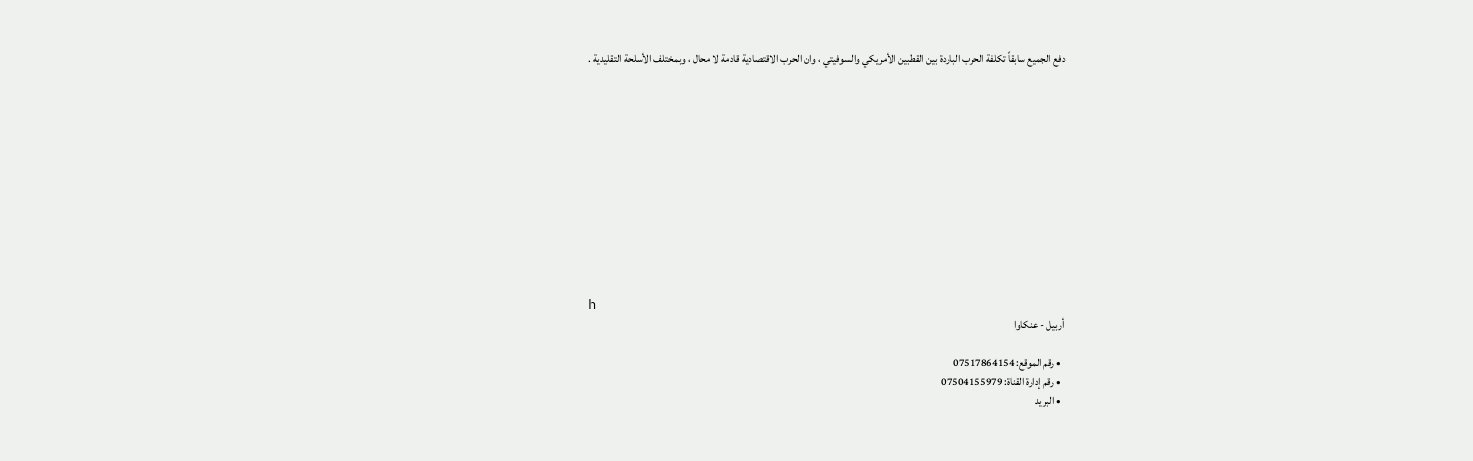دفع الجميع سابقاً تكلفة الحرب الباردة بين القطبين الأمريكي والسوفيتي ، وان الحرب الاقتصادية قادمة لا محال ، وبمختلف الأسلحة التقليدية .












h
أربيل - عنكاوا

  • رقم الموقع: 07517864154
  • رقم إدارة القناة: 07504155979
  • البريد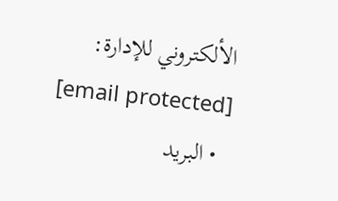الألكتروني للإدارة:
    [email protected]
  • البريد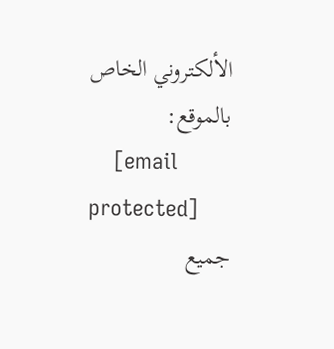الألكتروني الخاص بالموقع:
    [email protected]
جميع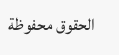الحقوق محفوظة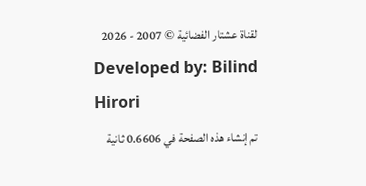لقناة عشتار الفضائية © 2007 - 2026
Developed by: Bilind Hirori
تم إنشاء هذه الصفحة في 0.6606 ثانية